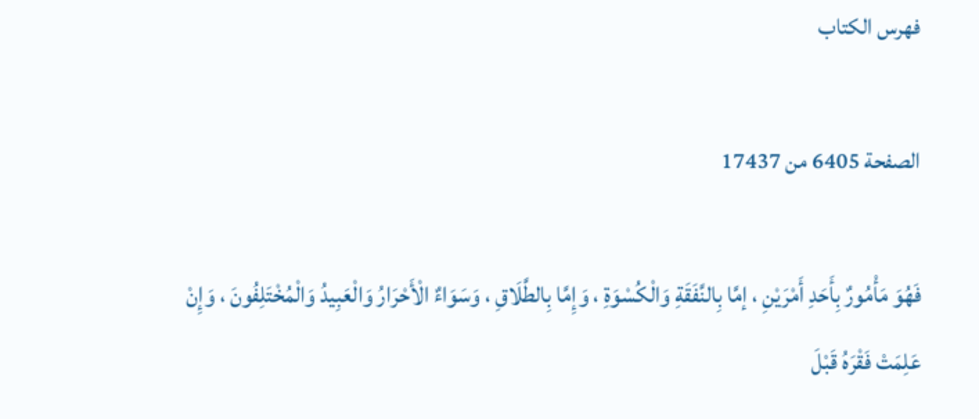فهرس الكتاب

الصفحة 6405 من 17437

فَهُوَ مَأْمُورٌ بِأَحَدِ أَمْرَيْنِ ، إمَّا بِالنَّفَقَةِ وَالْكُسْوَةِ ، وَإِمَّا بِالطَّلَاقِ ، وَسَوَاءٌ الْأَحْرَارُ وَالْعَبِيدُ وَالْمُخْتَلِفُونَ ، وَإِنْ عَلِمَتْ فَقْرَهُ قَبْلَ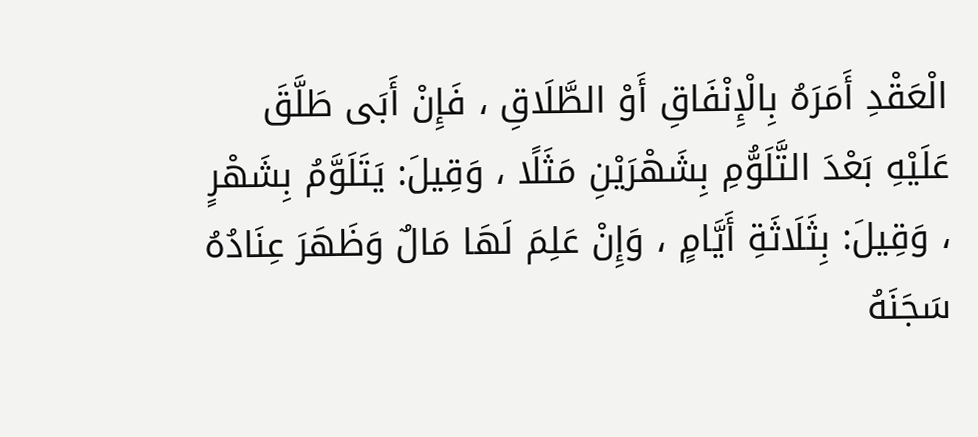الْعَقْدِ أَمَرَهُ بِالْإِنْفَاقِ أَوْ الطَّلَاقِ ، فَإِنْ أَبَى طَلَّقَ عَلَيْهِ بَعْدَ التَّلَوُّمِ بِشَهْرَيْنِ مَثَلًا ، وَقِيلَ: يَتَلَوَّمُ بِشَهْرٍ ، وَقِيلَ: بِثَلَاثَةِ أَيَّامٍ ، وَإِنْ عَلِمَ لَهَا مَالٌ وَظَهَرَ عِنَادُهُ سَجَنَهُ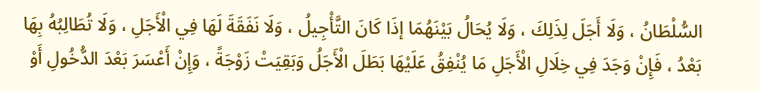السُّلْطَانُ ، وَلَا أَجَلَ لِذَلِكَ ، وَلَا يُحَالُ بَيْنَهُمَا إذَا كَانَ التَّأْجِيلُ ، وَلَا نَفَقَةَ لَهَا فِي الْأَجَلِ ، وَلَا تُطَالِبُهُ بِهَا بَعْدُ ، فَإِنْ وَجَدَ فِي خِلَالِ الْأَجَلِ مَا يُنْفِقُ عَلَيْهَا بَطَلَ الْأَجَلُ وَبَقِيَتْ زَوْجَةً ، وَإِنْ أَعْسَرَ بَعْدَ الدُّخُولِ أَوْ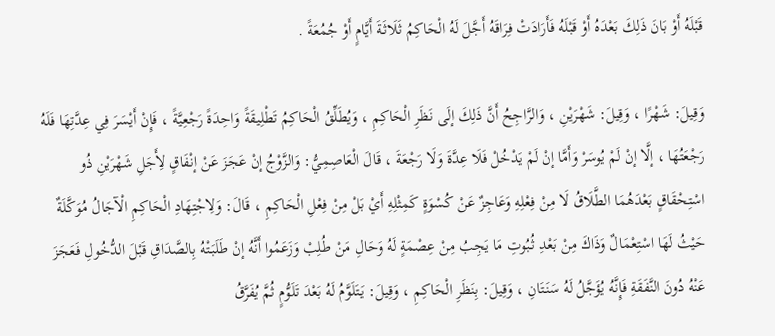قَبْلَهُ أَوْ بَانَ ذَلِكَ بَعْدَهُ أَوْ قَبْلَهُ فَأَرَادَتْ فِرَاقَهُ أَجَّلَ لَهُ الْحَاكِمُ ثَلَاثَةَ أَيَّامٍ أَوْ جُمُعَةً .

وَقِيلَ: شَهْرًا ، وَقِيلَ: شَهْرَيْنِ ، وَالرَّاجِحُ أَنَّ ذَلِكَ إلَى نَظَرِ الْحَاكِمِ ، وَيُطَلِّقُ الْحَاكِمُ تَطْلِيقَةً وَاحِدَةً رَجْعِيَّةً ، فَإِنْ أَيْسَرَ فِي عِدَّتِهَا فَلَهُ رَجْعَتُهَا ، إلَّا إنْ لَمْ يُوسَرْ وَأَمَّا إنْ لَمْ يَدْخُلْ فَلَا عِدَّةَ وَلَا رَجْعَةَ ، قَالَ الْعَاصِمِيُّ: وَالزَّوْجُ إنْ عَجَزَ عَنْ إنْفَاقٍ لِأَجَلِ شَهْرَيْنِ ذُو اسْتِحْقَاقٍ بَعْدَهُمَا الطَّلَاقُ لَا مِنْ فِعْلِهِ وَعَاجِزٌ عَنْ كُسْوَةٍ كَمِثْلِهِ أَيْ بَلْ مِنْ فِعْلِ الْحَاكِمِ ، قَالَ: وَلِاجْتِهَادِ الْحَاكِمِ الْآجَالُ مُوَكَّلَةٌ حَيْثُ لَهَا اسْتِعْمَالٌ وَذَاكَ مِنْ بَعْدِ ثُبُوتِ مَا يَجِبُ مِنْ عِصْمَةٍ لَهُ وَحَالِ مَنْ طُلِبْ وَزَعَمُوا أَنَّهُ إنْ طَلَبَتْهُ بِالصَّدَاقِ قَبْلَ الدُّخُولِ فَعَجَزَ عَنْهُ دُونَ النَّفَقَةِ فَإِنَّهُ يُؤَجَّلُ لَهُ سَنَتَانِ ، وَقِيلَ: بِنَظَرِ الْحَاكِمِ ، وَقِيلَ: يَتَلَوَّمُ لَهُ بَعْدَ تَلَوُّمٍ ثُمَّ يُفَرَّقُ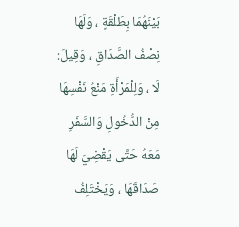بَيْنَهُمَا بِطَلْقَةٍ ، وَلَهَا نِصْفُ الصَّدَاقِ ، وَقِيلَ: لَا ، وَلِلْمَرْأَةِ مَنْعُ نَفْسِهَا مِنْ الدُّخُولِ وَالسَّفَرِ مَعَهُ حَتَّى يَقْضِيَ لَهَا صَدَاقَهَا ، وَيَخْتَلِفُ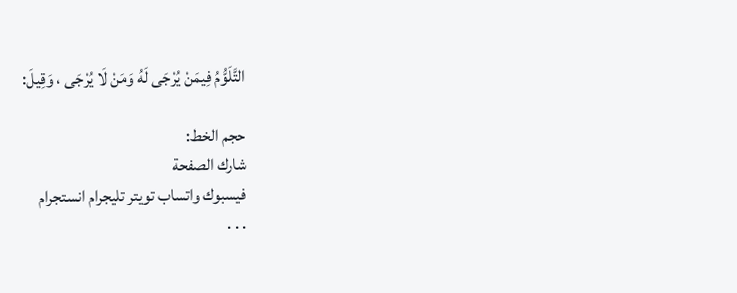التَّلَوُّمُ فِيمَنْ يُرْجَى لَهُ وَمَنْ لَا يُرْجَى ، وَقِيلَ:

حجم الخط:
شارك الصفحة
فيسبوك واتساب تويتر تليجرام انستجرام
. . .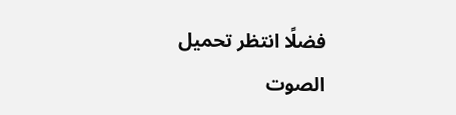فضلًا انتظر تحميل الصوت